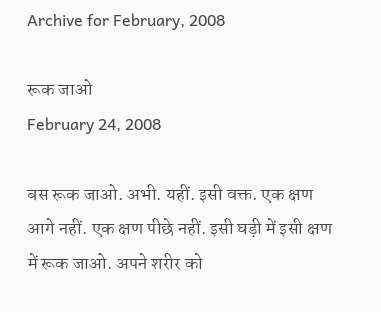Archive for February, 2008

रूक जाओ
February 24, 2008

बस रूक जाओ. अभी. यहीं. इसी वक्त. एक क्षण आगे नहीं. एक क्षण पीछे नहीं. इसी घड़ी में इसी क्षण में रूक जाओ. अपने शरीर को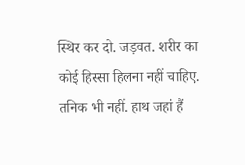स्थिर कर दो. जड़वत. शरीर का कोई हिस्सा हिलना नहीं चाहिए. तनिक भी नहीं. हाथ जहां हैं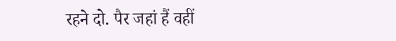रहने दो. पैर जहां हैं वहीं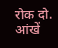रोक दो. आंखें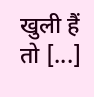खुली हैं तो [...]